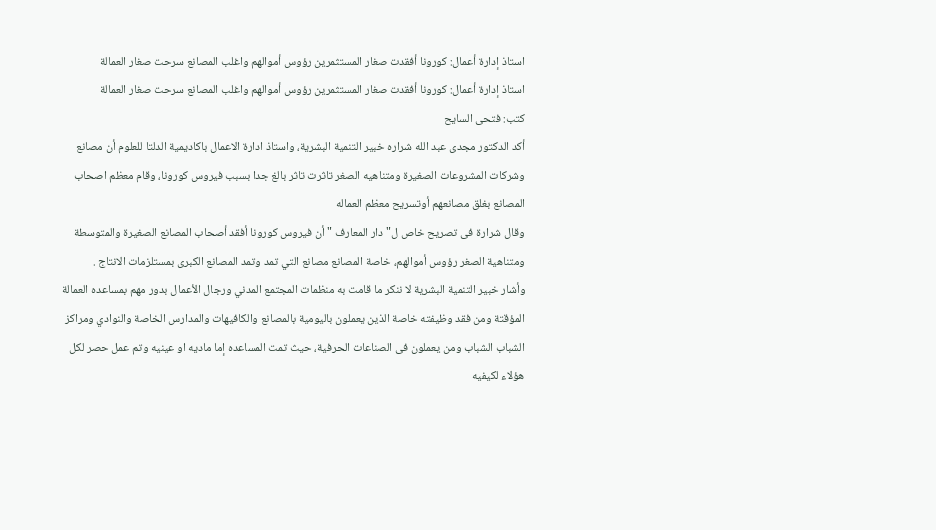استاذ إدارة أعمال: كورونا أفقدت صغار المستثمرين رؤوس أموالهم واغلب المصانع سرحت صغار العمالة
استاذ إدارة أعمال: كورونا أفقدت صغار المستثمرين رؤوس أموالهم واغلب المصانع سرحت صغار العمالة
كتب: فتحى السايح
أكد الدكتور مجدى عبد الله شراره خبير التنمية البشرية، واستاذ ادارة الاعمال باكاديمية الدلتا للعلوم أن مصانع وشركات المشروعات الصغيرة ومتناهيه الصغر تاثرت تاثر بالغ جدا بسبب فيروس كورونا، وقام معظم اصحاب المصانع بغلق مصانعهم أوتسريح معظم العماله
وقال شرارة فى تصريح خاص ل" دار المعارف " أن فيروس كورونا أفقد أصحاب المصانع الصغيرة والمتوسطة ومتناهية الصغر رؤوس أموالهم، خاصة المصانع مصانع التي تمد وتمد المصانع الكبرى بمستلزمات الانتاج .
وأشار خبير التنمية البشرية لا ننكر ما قامت به منظمات المجتمع المدني ورجال الأعمال بدور مهم بمساعده العمالة المؤقتة ومن فقد وظيفته خاصة الذين يعملون باليومية بالمصانع والكافيهات والمدارس الخاصة والنوادي ومراكز الشباب الشباب ومن يعملون فى الصناعات الحرفية، حيث تمت المساعده إما ماديه او عينيه وتم عمل حصر لكل هؤلاء لكيفيه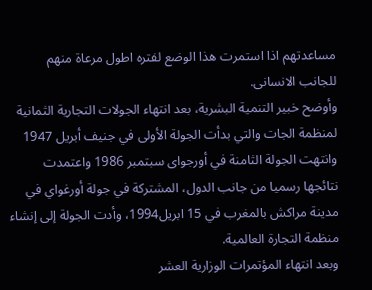مساعدتهم اذا استمرت هذا الوضع لفتره اطول مرعاة منهم للجانب الانسانى.
وأوضح خبير التنمية البشرية، بعد انتهاء الجولات التجارية الثمانية لمنظمة الجات والتي بدأت الجولة الأولى في جنيف أبريل 1947 وانتهت الجولة الثامنة في أورجواى سبتمبر 1986 واعتمدت نتائجها رسميا من جانب الدول، المشتركة في جولة أورغواي في مدينة مراكش بالمغرب في 15 ابريل1994، وأدت الجولة إلى إنشاء منظمة التجارة العالمية.
وبعد انتهاء المؤتمرات الوزارية العشر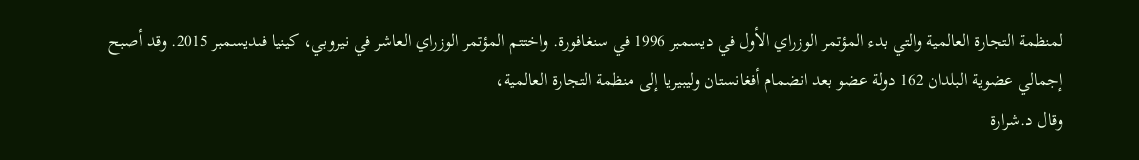لمنظمة التجارة العالمية والتي بدء المؤتمر الوزراي الأول في ديسمبر 1996 في سنغافورة. واختتم المؤتمر الوزراي العاشر في نيروبي، كينيا فىديسمبر 2015. وقد أصبح إجمالي عضوية البلدان 162 دولة عضو بعد انضمام أفغانستان وليبيريا إلى منظمة التجارة العالمية،
وقال د.شرارة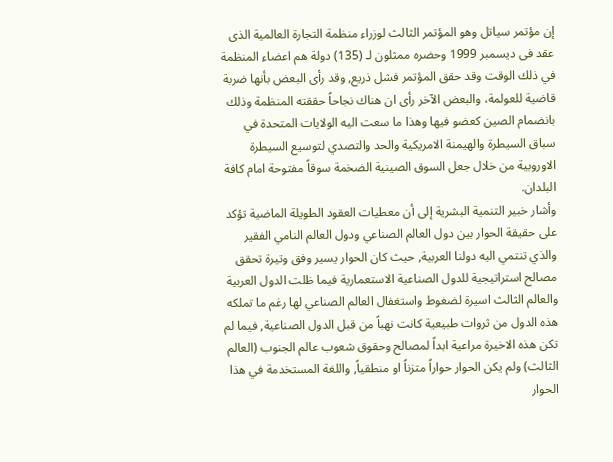إن مؤتمر سياتل وهو المؤتمر الثالث لوزراء منظمة التجارة العالمية الذى عقد فى ديسمبر 1999 وحضره ممثلون لـ (135) دولة هم اعضاء المنظمة في ذلك الوقت وقد حقق المؤتمر فشل ذريع, وقد رأى البعض بأنها ضربة قاضية للعولمة، والبعض الآخر رأى ان هناك نجاحاً حققته المنظمة وذلك بانضمام الصين كعضو فيها وهذا ما سعت اليه الولايات المتحدة في سباق السيطرة والهيمنة الامريكية والحد والتصدي لتوسيع السيطرة الاوروبية من خلال جعل السوق الصينية الضخمة سوقاً مفتوحة امام كافة البلدان.
وأشار خبير التنمية البشرية إلى أن معطيات العقود الطويلة الماضية تؤكد على حقيقة الحوار بين دول العالم الصناعي ودول العالم النامي الفقير والذي تنتمي اليه دولنا العربية, حيث كان الحوار يسير وفق وتيرة تحقق مصالح استراتيجية للدول الصناعية الاستعمارية فيما ظلت الدول العربية والعالم الثالث اسيرة لضغوط واستغفال العالم الصناعي لها رغم ما تملكه هذه الدول من ثروات طبيعية كانت نهباً من قبل الدول الصناعية, فيما لم تكن هذه الاخيرة مراعية ابداً لمصالح وحقوق شعوب عالم الجنوب (العالم الثالث) ولم يكن الحوار حواراً متزناً او منطقياً, واللغة المستخدمة في هذا الحوار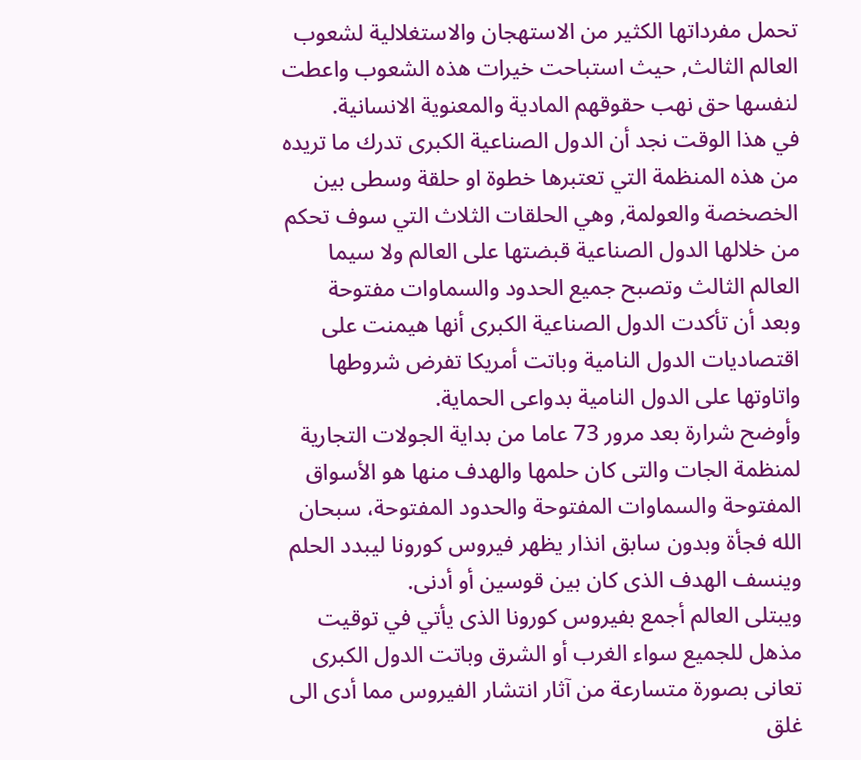تحمل مفرداتها الكثير من الاستهجان والاستغلالية لشعوب العالم الثالث, حيث استباحت خيرات هذه الشعوب واعطت لنفسها حق نهب حقوقهم المادية والمعنوية الانسانية.
في هذا الوقت نجد أن الدول الصناعية الكبرى تدرك ما تريده من هذه المنظمة التي تعتبرها خطوة او حلقة وسطى بين الخصخصة والعولمة, وهي الحلقات الثلاث التي سوف تحكم من خلالها الدول الصناعية قبضتها على العالم ولا سيما العالم الثالث وتصبح جميع الحدود والسماوات مفتوحة
وبعد أن تأكدت الدول الصناعية الكبرى أنها هيمنت على اقتصاديات الدول النامية وباتت أمريكا تفرض شروطها واتاوتها على الدول النامية بدواعى الحماية.
وأوضح شرارة بعد مرور 73 عاما من بداية الجولات التجارية لمنظمة الجات والتى كان حلمها والهدف منها هو الأسواق المفتوحة والسماوات المفتوحة والحدود المفتوحة، سبحان الله فجأة وبدون سابق انذار يظهر فيروس كورونا ليبدد الحلم وينسف الهدف الذى كان بين قوسين أو أدنى.
ويبتلى العالم أجمع بفيروس كورونا الذى يأتي في توقيت مذهل للجميع سواء الغرب أو الشرق وباتت الدول الكبرى تعانى بصورة متسارعة من آثار انتشار الفيروس مما أدى الى غلق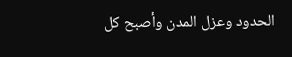الحدود وعزل المدن وأصبح كل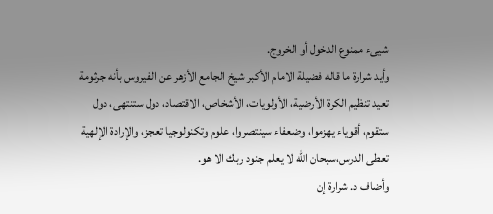شيىء ممنوع الدخول أو الخروج.
وأيد شرارة ما قاله فضيلة الامام الأكبر شيخ الجامع الأزهر عن الفيروس بأنه جرثومة تعيد تنظيم الكرة الأرضية، الأولويات، الأشخاص، الاقتصاد، دول ستنتهى، دول ستقوم، أقوياء يهزموا، وضعفاء سينتصروا، علوم وتكنولوجيا تعجز، والإرادة الإلهية تعطى الدرس،سبحان الله لا يعلم جنود ربك الا هو.
وأضاف د. شرارة إن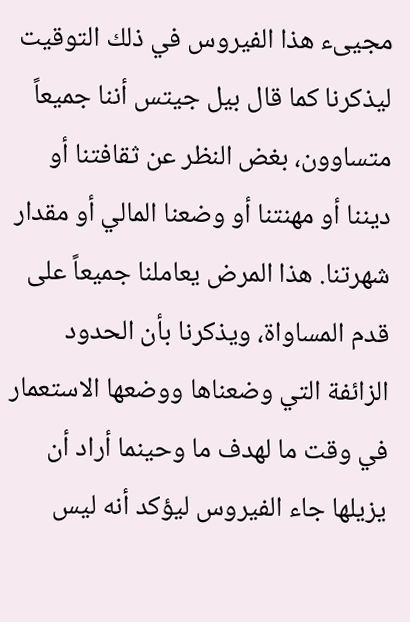مجيىء هذا الفيروس في ذلك التوقيت ليذكرنا كما قال بيل جيتس أننا جميعاً متساوون، بغض النظر عن ثقافتنا أو ديننا أو مهنتنا أو وضعنا المالي أو مقدار شهرتنا. هذا المرض يعاملنا جميعاً على قدم المساواة، ويذكرنا بأن الحدود الزائفة التي وضعناها ووضعها الاستعمار في وقت ما لهدف ما وحينما أراد أن يزيلها جاء الفيروس ليؤكد أنه ليس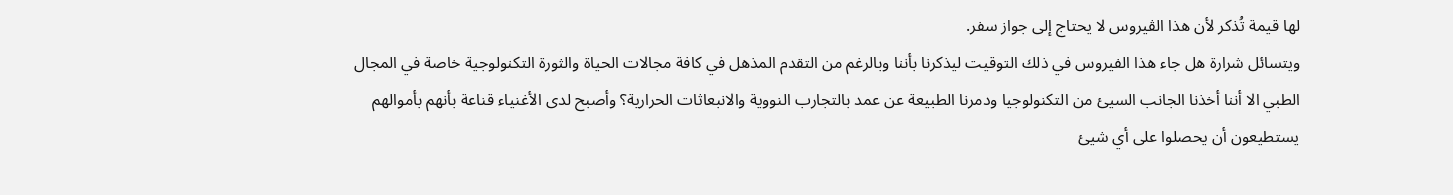لها قيمة تُذكر لأن هذا الڤيروس لا يحتاج إلى جواز سفر.
ويتسائل شرارة هل جاء هذا الفيروس في ذلك التوقيت ليذكرنا بأننا وبالرغم من التقدم المذهل في كافة مجالات الحياة والثورة التكنولوجية خاصة في المجال الطبي الا أننا أخذنا الجانب السيئ من التكنولوجيا ودمرنا الطبيعة عن عمد بالتجارب النووية والانبعاثات الحرارية؟ وأصبح لدى الأغنياء قناعة بأنهم بأموالهم يستطيعون أن يحصلوا على أي شيئ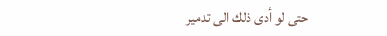حتى لو أدى ذلك الى تدمير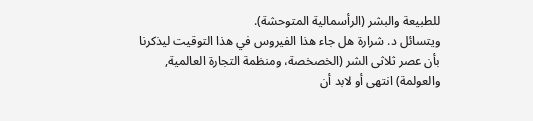للطبيعة والبشر (الرأسمالية المتوحشة).
ويتسائل د. شرارة هل جاء هذا الفيروس في هذا التوقيت ليذكرنا بأن عصر ثلاثى الشر (الخصخصة، ومنظمة التجارة العالمية, والعولمة) انتهى أو لابد أن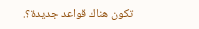تكون هناك قواعد جديدة؟.